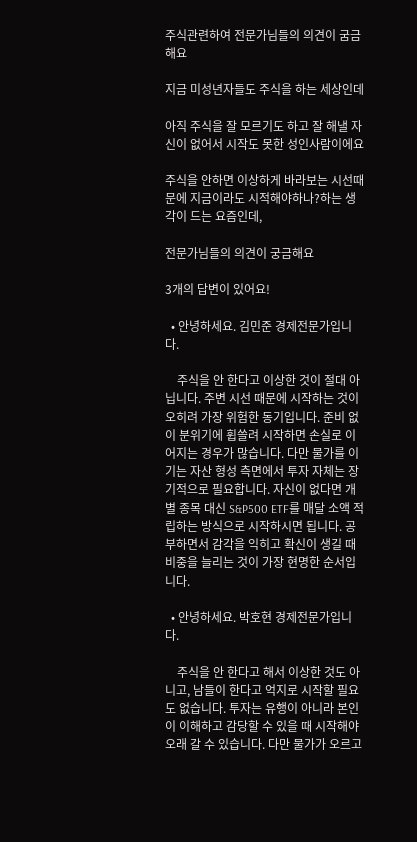주식관련하여 전문가님들의 의견이 굼금해요

지금 미성년자들도 주식을 하는 세상인데

아직 주식을 잘 모르기도 하고 잘 해낼 자신이 없어서 시작도 못한 성인사람이에요

주식을 안하면 이상하게 바라보는 시선때문에 지금이라도 시적해야하나?하는 생각이 드는 요즘인데,

전문가님들의 의견이 궁금해요

3개의 답변이 있어요!

  • 안녕하세요. 김민준 경제전문가입니다.

    주식을 안 한다고 이상한 것이 절대 아닙니다. 주변 시선 때문에 시작하는 것이 오히려 가장 위험한 동기입니다. 준비 없이 분위기에 휩쓸려 시작하면 손실로 이어지는 경우가 많습니다. 다만 물가를 이기는 자산 형성 측면에서 투자 자체는 장기적으로 필요합니다. 자신이 없다면 개별 종목 대신 S&P500 ETF를 매달 소액 적립하는 방식으로 시작하시면 됩니다. 공부하면서 감각을 익히고 확신이 생길 때 비중을 늘리는 것이 가장 현명한 순서입니다.

  • 안녕하세요. 박호현 경제전문가입니다.

    주식을 안 한다고 해서 이상한 것도 아니고, 남들이 한다고 억지로 시작할 필요도 없습니다. 투자는 유행이 아니라 본인이 이해하고 감당할 수 있을 때 시작해야 오래 갈 수 있습니다. 다만 물가가 오르고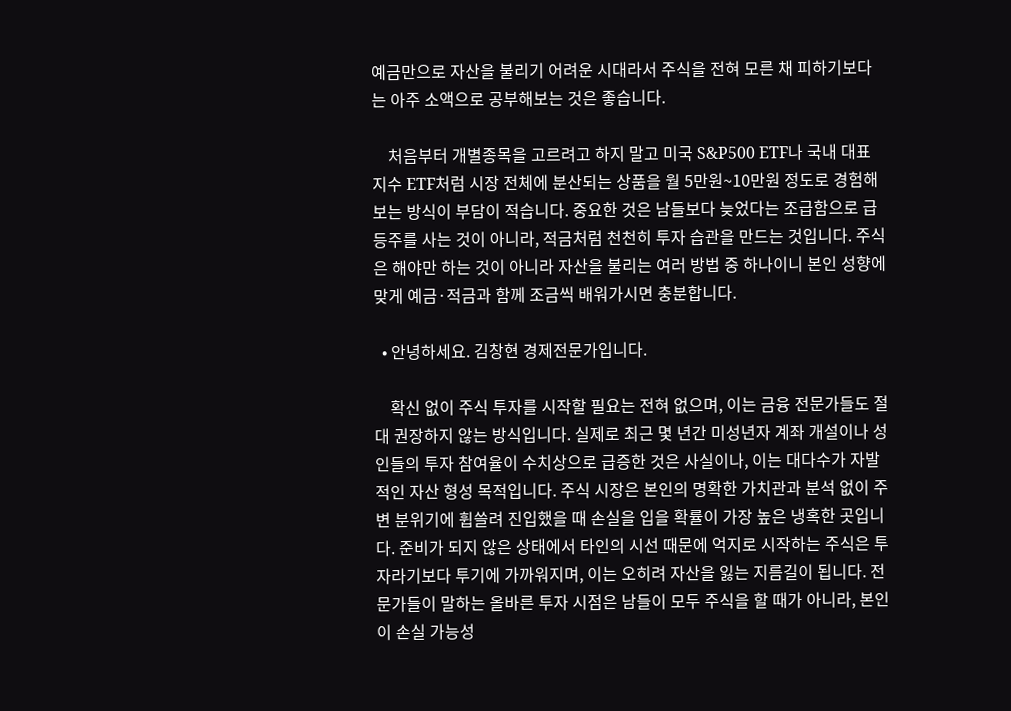예금만으로 자산을 불리기 어려운 시대라서 주식을 전혀 모른 채 피하기보다는 아주 소액으로 공부해보는 것은 좋습니다.

    처음부터 개별종목을 고르려고 하지 말고 미국 S&P500 ETF나 국내 대표 지수 ETF처럼 시장 전체에 분산되는 상품을 월 5만원~10만원 정도로 경험해보는 방식이 부담이 적습니다. 중요한 것은 남들보다 늦었다는 조급함으로 급등주를 사는 것이 아니라, 적금처럼 천천히 투자 습관을 만드는 것입니다. 주식은 해야만 하는 것이 아니라 자산을 불리는 여러 방법 중 하나이니 본인 성향에 맞게 예금·적금과 함께 조금씩 배워가시면 충분합니다.

  • 안녕하세요. 김창현 경제전문가입니다.

    확신 없이 주식 투자를 시작할 필요는 전혀 없으며, 이는 금융 전문가들도 절대 권장하지 않는 방식입니다. 실제로 최근 몇 년간 미성년자 계좌 개설이나 성인들의 투자 참여율이 수치상으로 급증한 것은 사실이나, 이는 대다수가 자발적인 자산 형성 목적입니다. 주식 시장은 본인의 명확한 가치관과 분석 없이 주변 분위기에 휩쓸려 진입했을 때 손실을 입을 확률이 가장 높은 냉혹한 곳입니다. 준비가 되지 않은 상태에서 타인의 시선 때문에 억지로 시작하는 주식은 투자라기보다 투기에 가까워지며, 이는 오히려 자산을 잃는 지름길이 됩니다. 전문가들이 말하는 올바른 투자 시점은 남들이 모두 주식을 할 때가 아니라, 본인이 손실 가능성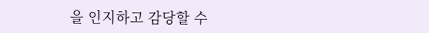을 인지하고 감당할 수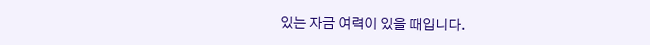있는 자금 여력이 있을 때입니다.